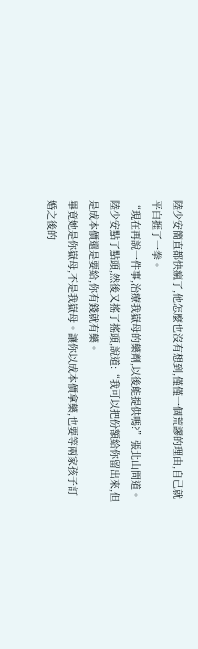陸少安簡直都快瘋了,他怎麼也沒有想到,僅僅一個荒謬的理由,自己就平白捱了一拳。
“現在再說一件事,治療我嶽母的藥劑,以後能提供嗎?”張北山問道。
陸少安點了點頭,然後又搖了搖頭,說道:“我可以把份額給你留出來,但是成本價還是要給,你有錢就有藥。
畢竟她是你嶽母,不是我嶽母。讓你以成本價拿藥,也要等兩家孩子訂婚之後的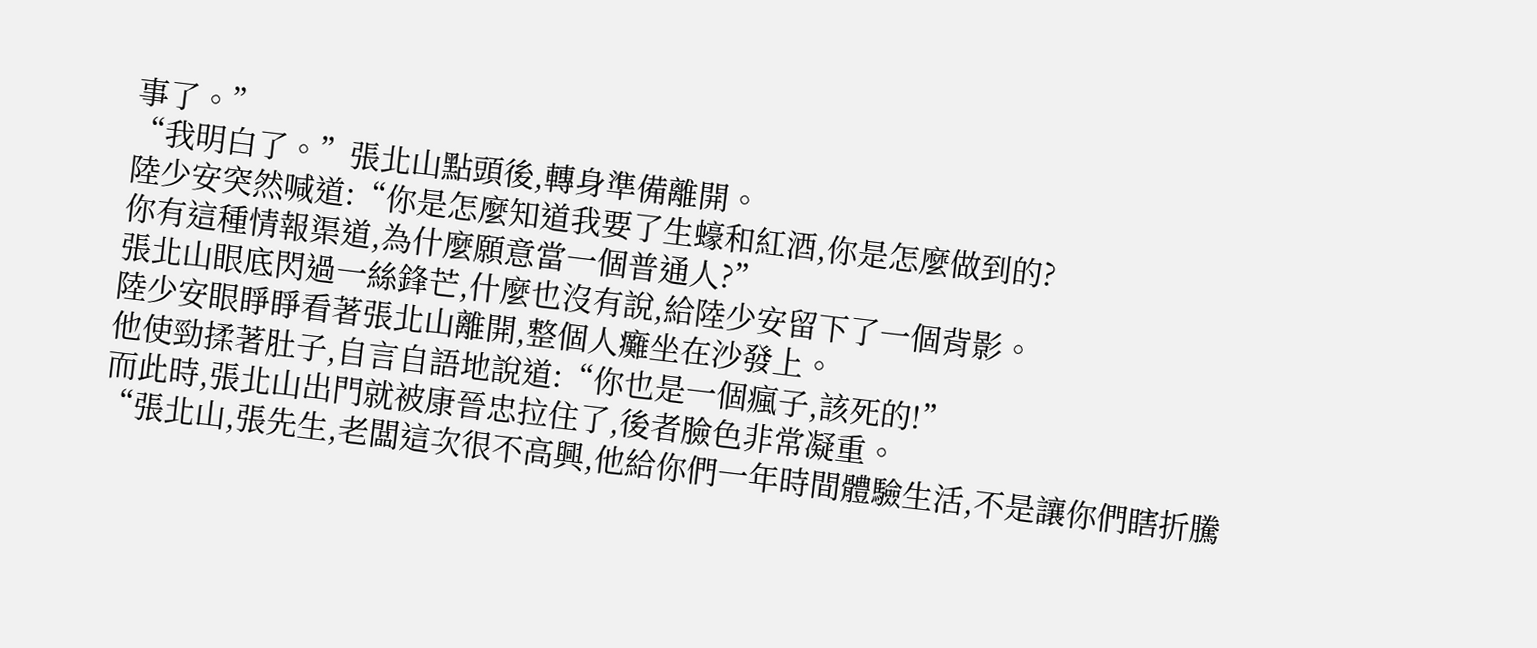事了。”
“我明白了。”張北山點頭後,轉身準備離開。
陸少安突然喊道:“你是怎麼知道我要了生蠔和紅酒,你是怎麼做到的?
你有這種情報渠道,為什麼願意當一個普通人?”
張北山眼底閃過一絲鋒芒,什麼也沒有說,給陸少安留下了一個背影。
陸少安眼睜睜看著張北山離開,整個人癱坐在沙發上。
他使勁揉著肚子,自言自語地說道:“你也是一個瘋子,該死的!”
而此時,張北山出門就被康晉忠拉住了,後者臉色非常凝重。
“張北山,張先生,老闆這次很不高興,他給你們一年時間體驗生活,不是讓你們瞎折騰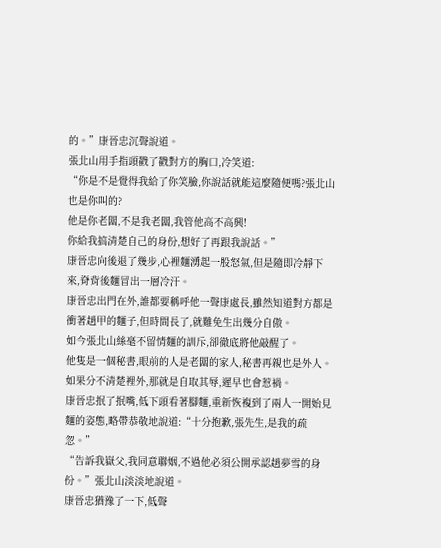的。”康晉忠沉聲說道。
張北山用手指頭戳了戳對方的胸口,冷笑道:
“你是不是覺得我給了你笑臉,你說話就能這麼隨便嗎?張北山也是你叫的?
他是你老闆,不是我老闆,我管他高不高興!
你給我搞清楚自己的身份,想好了再跟我說話。”
康晉忠向後退了幾步,心裡麵湧起一股怒氣,但是隨即冷靜下來,脊背後麵冒出一層冷汗。
康晉忠出門在外,誰都要稱呼他一聲康處長,雖然知道對方都是衝著趙甲的麵子,但時間長了,就難免生出幾分自傲。
如今張北山絲毫不留情麵的訓斥,卻徹底將他敲醒了。
他隻是一個秘書,眼前的人是老闆的家人,秘書再親也是外人。
如果分不清楚裡外,那就是自取其辱,遲早也會惹禍。
康晉忠抿了抿嘴,低下頭看著腳麵,重新恢複到了兩人一開始見麵的姿態,略帶恭敬地說道:“十分抱歉,張先生,是我的疏忽。”
“告訴我嶽父,我同意聯姻,不過他必須公開承認趙夢雪的身份。”張北山淡淡地說道。
康晉忠猶豫了一下,低聲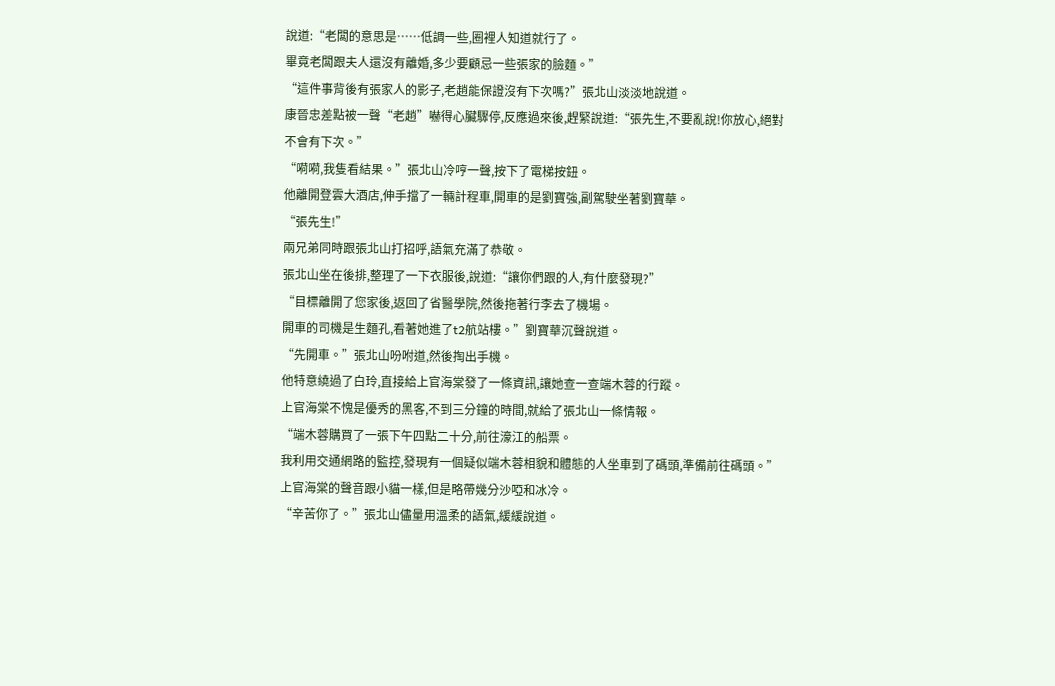說道:“老闆的意思是……低調一些,圈裡人知道就行了。
畢竟老闆跟夫人還沒有離婚,多少要顧忌一些張家的臉麵。”
“這件事背後有張家人的影子,老趙能保證沒有下次嗎?”張北山淡淡地說道。
康晉忠差點被一聲“老趙”嚇得心臟驟停,反應過來後,趕緊說道:“張先生,不要亂說!你放心,絕對不會有下次。”
“嗬嗬,我隻看結果。”張北山冷哼一聲,按下了電梯按鈕。
他離開登雲大酒店,伸手擋了一輛計程車,開車的是劉寶強,副駕駛坐著劉寶華。
“張先生!”
兩兄弟同時跟張北山打招呼,語氣充滿了恭敬。
張北山坐在後排,整理了一下衣服後,說道:“讓你們跟的人,有什麼發現?”
“目標離開了您家後,返回了省醫學院,然後拖著行李去了機場。
開車的司機是生麵孔,看著她進了t2航站樓。”劉寶華沉聲說道。
“先開車。”張北山吩咐道,然後掏出手機。
他特意繞過了白玲,直接給上官海棠發了一條資訊,讓她查一查端木蓉的行蹤。
上官海棠不愧是優秀的黑客,不到三分鐘的時間,就給了張北山一條情報。
“端木蓉購買了一張下午四點二十分,前往濠江的船票。
我利用交通網路的監控,發現有一個疑似端木蓉相貌和體態的人坐車到了碼頭,準備前往碼頭。”
上官海棠的聲音跟小貓一樣,但是略帶幾分沙啞和冰冷。
“辛苦你了。”張北山儘量用溫柔的語氣,緩緩說道。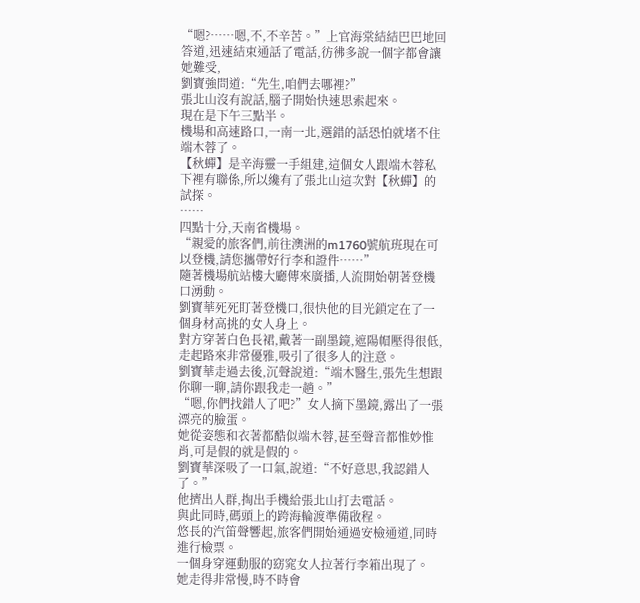“嗯?……嗯,不,不辛苦。”上官海棠結結巴巴地回答道,迅速結束通話了電話,彷彿多說一個字都會讓她難受,
劉寶強問道:“先生,咱們去哪裡?”
張北山沒有說話,腦子開始快速思索起來。
現在是下午三點半。
機場和高速路口,一南一北,選錯的話恐怕就堵不住端木蓉了。
【秋蟬】是辛海靈一手組建,這個女人跟端木蓉私下裡有聯係,所以纔有了張北山這次對【秋蟬】的試探。
……
四點十分,天南省機場。
“親愛的旅客們,前往澳洲的m1760號航班現在可以登機,請您攜帶好行李和證件……”
隨著機場航站樓大廳傳來廣播,人流開始朝著登機口湧動。
劉寶華死死盯著登機口,很快他的目光鎖定在了一個身材高挑的女人身上。
對方穿著白色長裙,戴著一副墨鏡,遮陽帽壓得很低,走起路來非常優雅,吸引了很多人的注意。
劉寶華走過去後,沉聲說道:“端木醫生,張先生想跟你聊一聊,請你跟我走一趟。”
“嗯,你們找錯人了吧?”女人摘下墨鏡,露出了一張漂亮的臉蛋。
她從姿態和衣著都酷似端木蓉,甚至聲音都惟妙惟肖,可是假的就是假的。
劉寶華深吸了一口氣,說道:“不好意思,我認錯人了。”
他擠出人群,掏出手機給張北山打去電話。
與此同時,碼頭上的跨海輪渡準備啟程。
悠長的汽笛聲響起,旅客們開始通過安檢通道,同時進行檢票。
一個身穿運動服的窈窕女人拉著行李箱出現了。
她走得非常慢,時不時會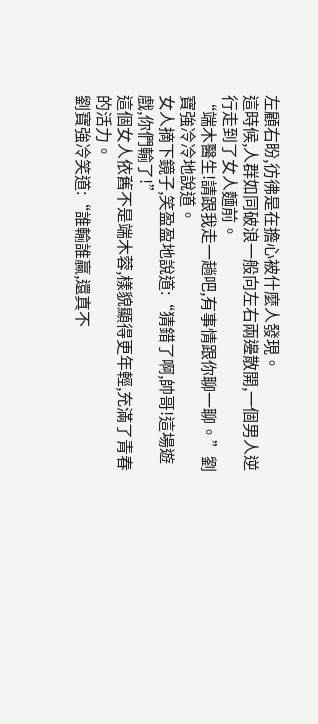左顧右盼,彷彿是在擔心被什麼人發現。
這時候,人群如同破浪一般向左右兩邊散開,一個男人逆行走到了女人麵前。
“端木醫生!請跟我走一趟吧,有事情跟你聊一聊。”劉寶強冷冷地說道。
女人摘下鏡子,笑盈盈地說道:“猜錯了啊,帥哥!這場遊戲,你們輸了!”
這個女人依舊不是端木蓉,樣貌顯得更年輕,充滿了青春的活力。
劉寶強冷笑道:“誰輸誰贏,還真不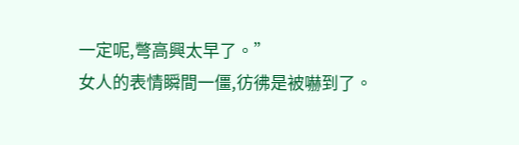一定呢,彆高興太早了。”
女人的表情瞬間一僵,彷彿是被嚇到了。